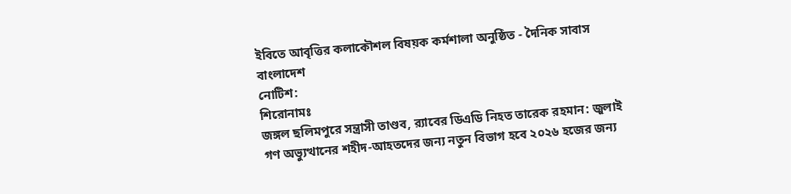ইবিতে আবৃত্তির কলাকৌশল বিষয়ক কর্মশালা অনুষ্ঠিত - দৈনিক সাবাস বাংলাদেশ
নোটিশ:
শিরোনামঃ
জঙ্গল ছলিমপুরে সন্ত্রাসী তাণ্ডব, র‍্যাবের ডিএডি নিহত তারেক রহমান: জুলাই গণ অভ্যুত্থানের শহীদ-আহতদের জন্য নতুন বিভাগ হবে ২০২৬ হজের জন্য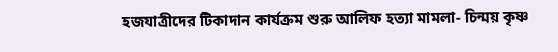হজযাত্রীদের টিকাদান কার্যক্রম শুরু আলিফ হত্যা মামলা- চিন্ময় কৃষ্ণ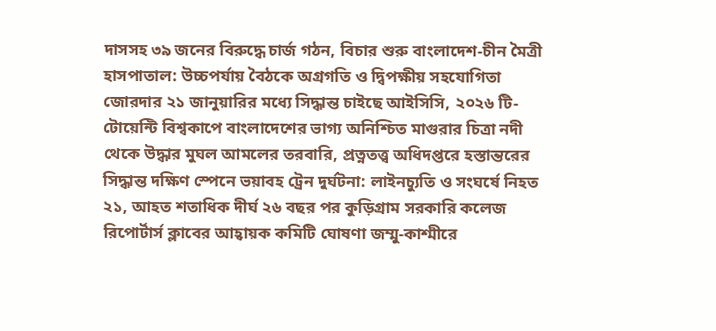দাসসহ ৩৯ জনের বিরুদ্ধে চার্জ গঠন, বিচার শুরু বাংলাদেশ-চীন মৈত্রী হাসপাতাল: উচ্চপর্যায় বৈঠকে অগ্রগতি ও দ্বিপক্ষীয় সহযোগিতা জোরদার ২১ জানুয়ারির মধ্যে সিদ্ধান্ত চাইছে আইসিসি, ২০২৬ টি-টোয়েন্টি বিশ্বকাপে বাংলাদেশের ভাগ্য অনিশ্চিত মাগুরার চিত্রা নদী থেকে উদ্ধার মুঘল আমলের তরবারি, প্রত্নতত্ত্ব অধিদপ্তরে হস্তান্তরের সিদ্ধান্ত দক্ষিণ স্পেনে ভয়াবহ ট্রেন দুর্ঘটনা: লাইনচ্যুতি ও সংঘর্ষে নিহত ২১, আহত শতাধিক দীর্ঘ ২৬ বছর পর কুড়িগ্রাম সরকারি কলেজ রিপোর্টার্স ক্লাবের আহ্বায়ক কমিটি ঘোষণা জম্মু-কাশ্মীরে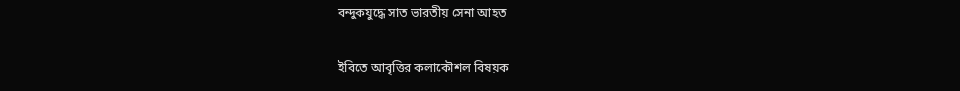বন্দুকযুদ্ধে সাত ভারতীয় সেনা আহত

ইবিতে আবৃত্তির কলাকৌশল বিষয়ক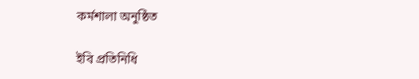কর্মশালা অনুষ্ঠিত

ইবি প্রতিনিধি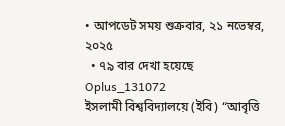• আপডেট সময় শুক্রবার, ২১ নভেম্বর, ২০২৫
  • ৭৯ বার দেখা হয়েছে
Oplus_131072
ইসলামী বিশ্ববিদ্যালয়ে (ইবি) “আবৃত্তি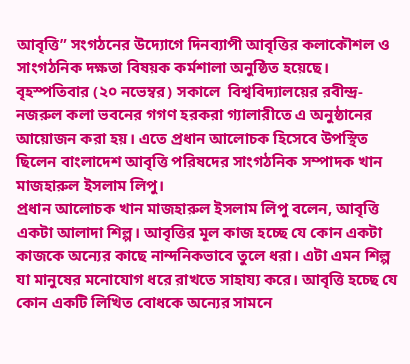আবৃত্তি” সংগঠনের উদ্যোগে দিনব্যাপী আবৃত্তির কলাকৌশল ও সাংগঠনিক দক্ষতা বিষয়ক কর্মশালা অনুষ্ঠিত হয়েছে।
বৃহস্পতিবার (২০ নভেম্বর) সকালে  বিশ্ববিদ্যালয়ের রবীন্দ্র- নজরুল কলা ভবনের গগণ হরকরা গ্যালারীতে এ অনুষ্ঠানের আয়োজন করা হয়। এতে প্রধান আলোচক হিসেবে উপস্থিত ছিলেন বাংলাদেশ আবৃত্তি পরিষদের সাংগঠনিক সম্পাদক খান মাজহারুল ইসলাম লিপু।
প্রধান আলোচক খান মাজহারুল ইসলাম লিপু বলেন, আবৃত্তি একটা আলাদা শিল্প। আবৃত্তির মূল কাজ হচ্ছে যে কোন একটা কাজকে অন্যের কাছে নান্দনিকভাবে তুলে ধরা। এটা এমন শিল্প যা মানুষের মনোযোগ ধরে রাখতে সাহায্য করে। আবৃত্তি হচ্ছে যে কোন একটি লিখিত বোধকে অন্যের সামনে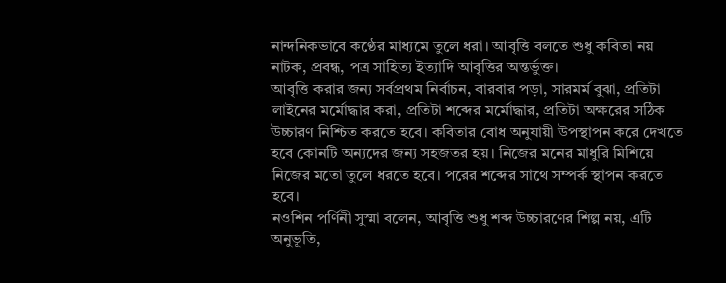নান্দনিকভাবে কণ্ঠের মাধ্যমে তুলে ধরা। আবৃত্তি বলতে শুধু কবিতা নয় নাটক, প্রবন্ধ, পত্র সাহিত্য ইত্যাদি আবৃত্তির অন্তর্ভুক্ত।
আবৃত্তি করার জন্য সর্বপ্রথম নির্বাচন, বারবার পড়া, সারমর্ম বুঝা, প্রতিটা লাইনের মর্মোদ্ধার করা, প্রতিটা শব্দের মর্মোদ্ধার, প্রতিটা অক্ষরের সঠিক উচ্চারণ নিশ্চিত করতে হবে। কবিতার বোধ অনুযায়ী উপস্থাপন করে দেখতে হবে কোনটি অন্যদের জন্য সহজতর হয়। নিজের মনের মাধুরি মিশিয়ে নিজের মতো তুলে ধরতে হবে। পরের শব্দের সাথে সম্পর্ক স্থাপন করতে হবে।
নওশিন পর্ণিনী সুস্মা বলেন, আবৃত্তি শুধু শব্দ উচ্চারণের শিল্প নয়, এটি অনুভূতি,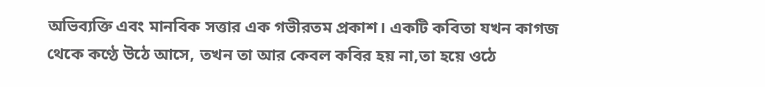অভিব্যক্তি এবং মানবিক সত্তার এক গভীরতম প্রকাশ। একটি কবিতা যখন কাগজ থেকে কণ্ঠে উঠে আসে, তখন তা আর কেবল কবির হয় না,তা হয়ে ওঠে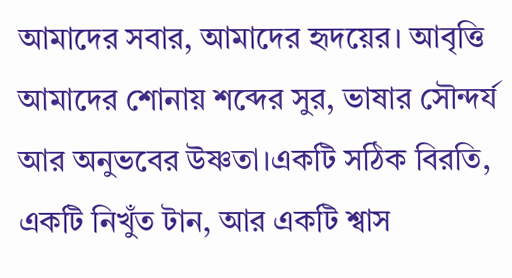আমাদের সবার, আমাদের হৃদয়ের। আবৃত্তি আমাদের শোনায় শব্দের সুর, ভাষার সৌন্দর্য আর অনুভবের উষ্ণতা।একটি সঠিক বিরতি, একটি নিখুঁত টান, আর একটি শ্বাস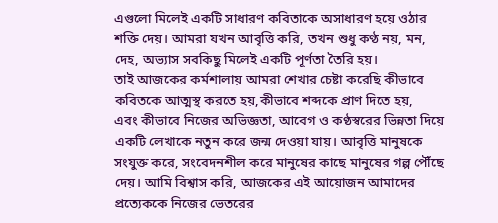এগুলো মিলেই একটি সাধারণ কবিতাকে অসাধারণ হয়ে ওঠার শক্তি দেয়। আমরা যখন আবৃত্তি করি, তখন শুধু কণ্ঠ নয়, মন, দেহ, অভ্যাস সবকিছু মিলেই একটি পূর্ণতা তৈরি হয়।
তাই আজকের কর্মশালায় আমরা শেখার চেষ্টা করেছি কীভাবে কবিতকে আত্মস্থ করতে হয়,কীভাবে শব্দকে প্রাণ দিতে হয়,
এবং কীভাবে নিজের অভিজ্ঞতা, আবেগ ও কণ্ঠস্বরের ভিন্নতা দিয়ে একটি লেখাকে নতুন করে জন্ম দেওয়া যায়। আবৃত্তি মানুষকে সংযুক্ত করে, সংবেদনশীল করে মানুষের কাছে মানুষের গল্প পৌঁছে দেয়। আমি বিশ্বাস করি, আজকের এই আয়োজন আমাদের প্রত্যেককে নিজের ভেতরের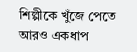শিল্পীকে খুঁজে পেতে আরও একধাপ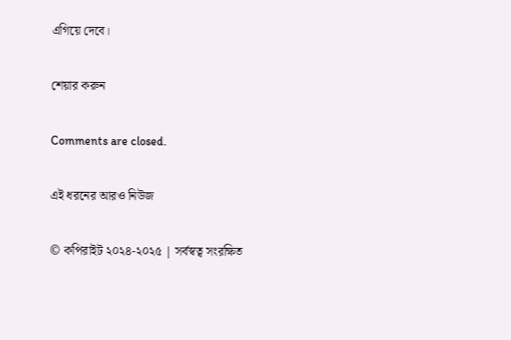এগিয়ে দেবে।

শেয়ার করুন

Comments are closed.

এই ধরনের আরও নিউজ

© কপিরাইট ২০২৪-২০২৫ | সর্বস্বত্ব সংরক্ষিত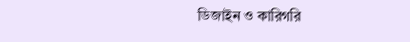ডিজাইন ও কারিগরি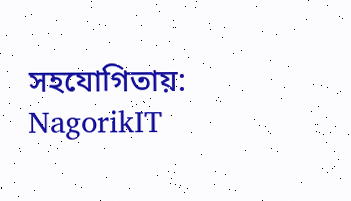সহযোগিতায়: NagorikIT